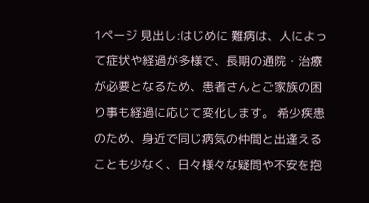1ページ 見出し:はじめに 難病は、人によって症状や経過が多様で、長期の通院・治療が必要となるため、患者さんとご家族の困り事も経過に応じて変化します。 希少疾患のため、身近で同じ病気の仲間と出逢えることも少なく、日々様々な疑問や不安を抱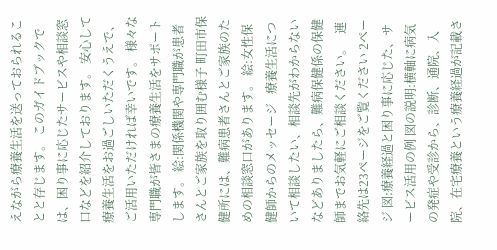えながら療養生活を送っておられることと存じます。 このガイドブックでは、困り事に応じたサービスや相談窓口などを紹介しております。 安心して療養生活をお過ごしいただくうえで、ご活用いただければ幸いです。 様々な専門職が皆さまの療養生活をサポートします。 絵:関係機関や専門職が患者さんとご家族を取り囲む様子 町田市保健所には、難病患者さんとご家族のための相談窓口があります。 絵:女性保健師からのメッセージ   療養生活について相談したい、相談先がわからないなどありましたら、難病保健係の保健師までお気軽にご相談ください。   連絡先は23ページをご覧ください 2ページ 図:療養経過と困り事に応じた、サービス活用の例 図の説明:横軸に病気の発症や受診から、診断、通院、入院、在宅療養という療養経過が記載さ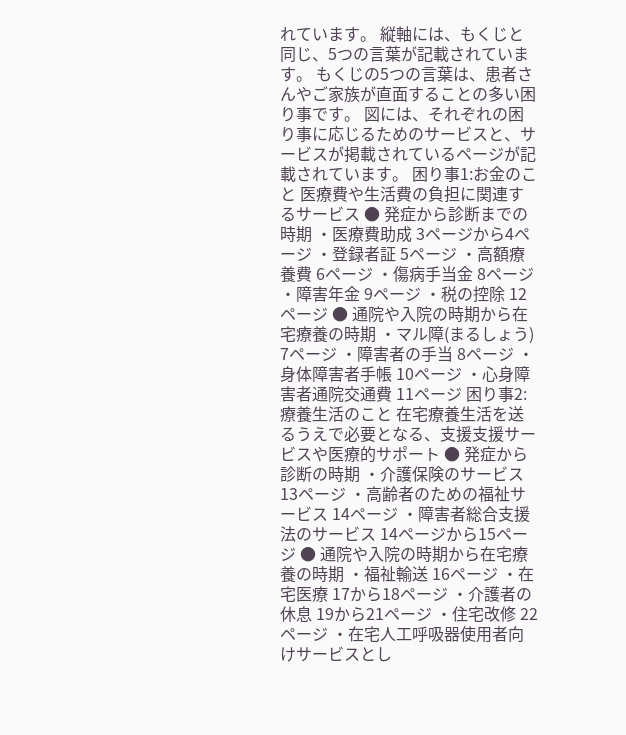れています。 縦軸には、もくじと同じ、5つの言葉が記載されています。 もくじの5つの言葉は、患者さんやご家族が直面することの多い困り事です。 図には、それぞれの困り事に応じるためのサービスと、サービスが掲載されているページが記載されています。 困り事1:お金のこと 医療費や生活費の負担に関連するサービス ● 発症から診断までの時期 ・医療費助成 3ページから4ページ ・登録者証 5ページ ・高額療養費 6ページ ・傷病手当金 8ページ ・障害年金 9ページ ・税の控除 12ページ ● 通院や入院の時期から在宅療養の時期 ・マル障(まるしょう) 7ページ ・障害者の手当 8ページ ・身体障害者手帳 10ページ ・心身障害者通院交通費 11ページ 困り事2:療養生活のこと 在宅療養生活を送るうえで必要となる、支援支援サービスや医療的サポート ● 発症から診断の時期 ・介護保険のサービス 13ページ ・高齢者のための福祉サービス 14ページ ・障害者総合支援法のサービス 14ページから15ページ ● 通院や入院の時期から在宅療養の時期 ・福祉輸送 16ページ ・在宅医療 17から18ページ ・介護者の休息 19から21ページ ・住宅改修 22ページ ・在宅人工呼吸器使用者向けサービスとし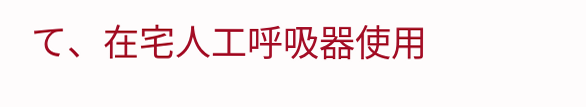て、在宅人工呼吸器使用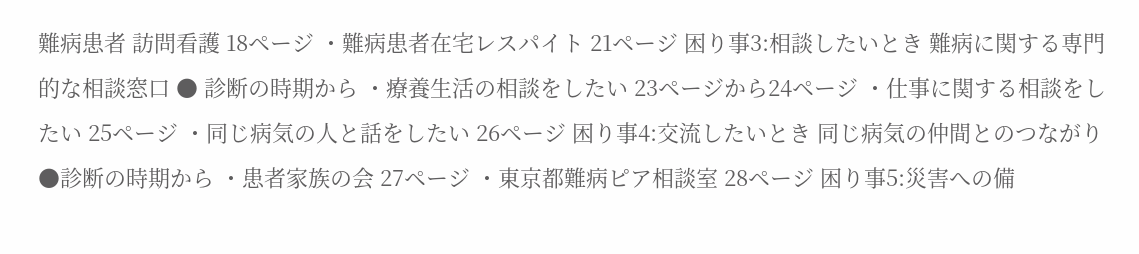難病患者 訪問看護 18ページ ・難病患者在宅レスパイト 21ページ 困り事3:相談したいとき 難病に関する専門的な相談窓口 ● 診断の時期から ・療養生活の相談をしたい 23ページから24ページ ・仕事に関する相談をしたい 25ページ ・同じ病気の人と話をしたい 26ページ 困り事4:交流したいとき 同じ病気の仲間とのつながり ●診断の時期から ・患者家族の会 27ページ ・東京都難病ピア相談室 28ページ 困り事5:災害への備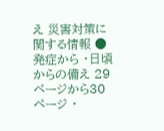え 災害対策に関する情報 ● 発症から ・日頃からの備え 29ページから30ページ ・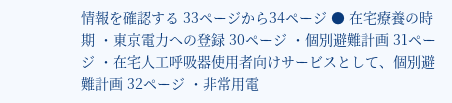情報を確認する 33ページから34ページ ● 在宅療養の時期 ・東京電力への登録 30ページ ・個別避難計画 31ページ ・在宅人工呼吸器使用者向けサービスとして、個別避難計画 32ページ ・非常用電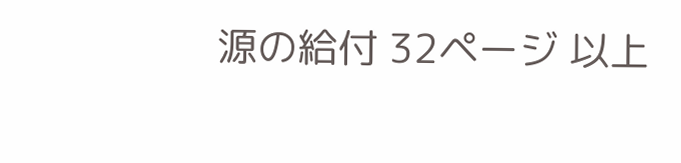源の給付 32ページ 以上